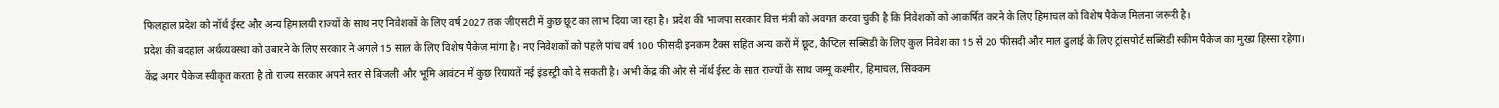फिलहाल प्रदेश को नॉर्थ ईस्ट और अन्य हिमालयी राज्यों के साथ नए निवेशकों के लिए वर्ष 2027 तक जीएसटी में कुछ छूट का लाभ दिया जा रहा है। प्रदेश की भाजपा सरकार वित्त मंत्री को अवगत करवा चुकी है कि निवेशकों को आकर्षित करने के लिए हिमाचल को विशेष पैकेज मिलना जरूरी है।
प्रदेश की बदहाल अर्थव्यवस्था को उबारने के लिए सरकार ने अगले 15 साल के लिए विशेष पैकेज मांगा है। नए निवेशकों को पहले पांच वर्ष 100 फीसदी इनकम टैक्स सहित अन्य करों में छूट, कैप्टिल सब्सिडी के लिए कुल निवेश का 15 से 20 फीसदी और माल ढुलाई के लिए ट्रांसपोर्ट सब्सिडी स्कीम पैकेज का मुख्य हिस्सा रहेगा।
केंद्र अगर पैकेज स्वीकृत करता है तो राज्य सरकार अपने स्तर से बिजली और भूमि आवंटन में कुछ रियायतें नई इंडस्ट्री को दे सकती है। अभी केंद्र की ओर से नॉर्थ ईस्ट के सात राज्यों के साथ जम्मू कश्मीर, हिमाचल, सिक्कम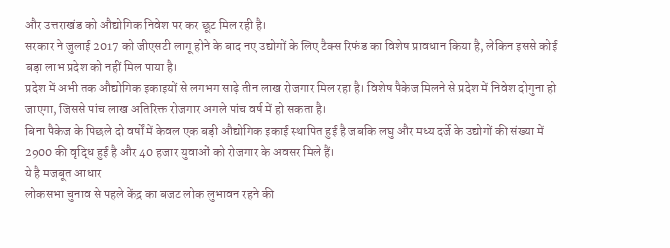और उत्तराखंड को औद्योगिक निवेश पर कर छूट मिल रही है।
सरकार ने जुलाई 2017 को जीएसटी लागू होने के बाद नए उद्योगों के लिए टैक्स रिफंड का विशेष प्रावधान किया है, लेकिन इससे कोई बड़ा लाभ प्रदेश को नहीं मिल पाया है।
प्रदेश में अभी तक औद्योगिक इकाइयों से लगभग साढ़े तीन लाख रोजगार मिल रहा है। विशेष पैकेज मिलने से प्रदेश में निवेश दोगुना हो जाएगा, जिससे पांच लाख अतिरिक्त रोजगार अगले पांच वर्ष में हो सकता है।
बिना पैकेज के पिछले दो वर्षों में केवल एक बड़ी औद्योगिक इकाई स्थापित हुई है जबकि लघु और मध्य दर्जे के उद्योगों की संख्या में 2900 की वृद्धि हुई है और 40 हजार युवाओं को रोजगार के अवसर मिले हैं।
ये है मजबूत आधार
लोकसभा चुनाव से पहले केंद्र का बजट लोक लुभावन रहने की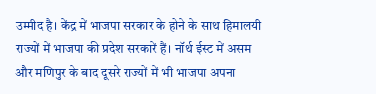उम्मीद है। केंद्र में भाजपा सरकार के होने के साथ हिमालयी राज्यों में भाजपा की प्रदेश सरकारें हैं। नॉर्थ ईस्ट में असम और मणिपुर के बाद दूसरे राज्यों में भी भाजपा अपना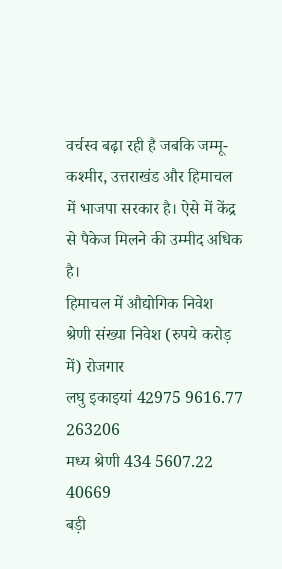वर्चस्व बढ़ा रही है जबकि जम्मू-कश्मीर, उत्तराखंड और हिमाचल में भाजपा सरकार है। ऐसे में केंद्र से पैकेज मिलने की उम्मीद अधिक है।
हिमाचल में औद्योगिक निवेश
श्रेणी संख्या निवेश (रुपये करोड़ में) रोजगार
लघु इकाइयां 42975 9616.77 263206
मध्य श्रेणी 434 5607.22 40669
बड़ी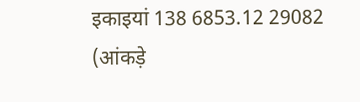इकाइयां 138 6853.12 29082
(आंकड़े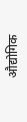औद्योगिक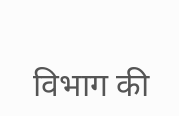विभाग की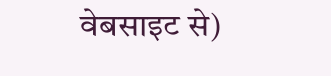वेबसाइट से)